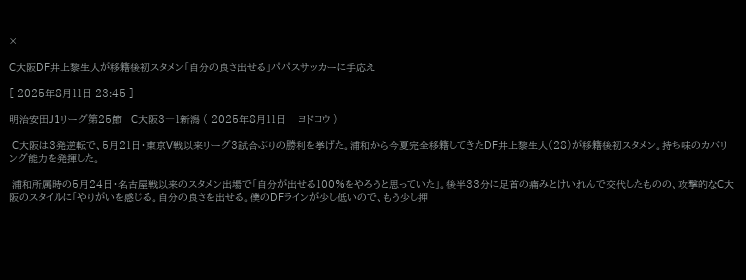×

C大阪DF井上黎生人が移籍後初スタメン「自分の良さ出せる」パパスサッカーに手応え

[ 2025年8月11日 23:45 ]

明治安田J1リーグ第25節   C大阪3―1新潟 ( 2025年8月11日    ヨドコウ )

 C大阪は3発逆転で、5月21日・東京V戦以来リーグ3試合ぶりの勝利を挙げた。浦和から今夏完全移籍してきたDF井上黎生人(28)が移籍後初スタメン。持ち味のカバリング能力を発揮した。

 浦和所属時の5月24日・名古屋戦以来のスタメン出場で「自分が出せる100%をやろうと思っていた」。後半33分に足首の痛みとけいれんで交代したものの、攻撃的なC大阪のスタイルに「やりがいを感じる。自分の良さを出せる。僕のDFラインが少し低いので、もう少し押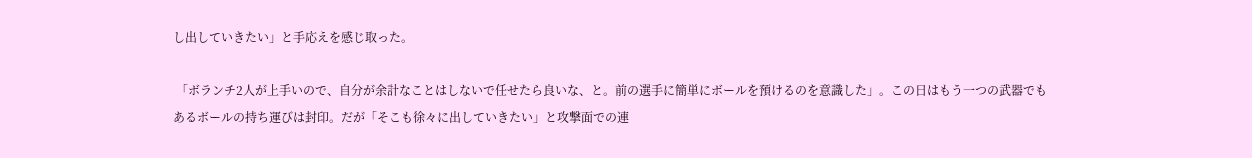し出していきたい」と手応えを感じ取った。

 「ボランチ2人が上手いので、自分が余計なことはしないで任せたら良いな、と。前の選手に簡単にボールを預けるのを意識した」。この日はもう一つの武器でもあるボールの持ち運びは封印。だが「そこも徐々に出していきたい」と攻撃面での連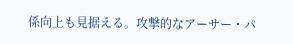係向上も見据える。攻撃的なアーサー・パ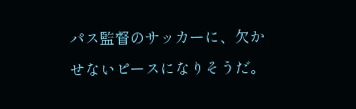パス監督のサッカーに、欠かせないピースになりそうだ。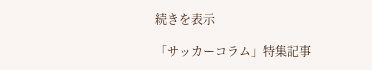続きを表示

「サッカーコラム」特集記事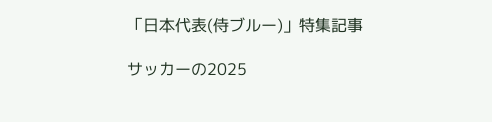「日本代表(侍ブルー)」特集記事

サッカーの2025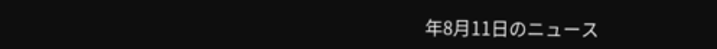年8月11日のニュース